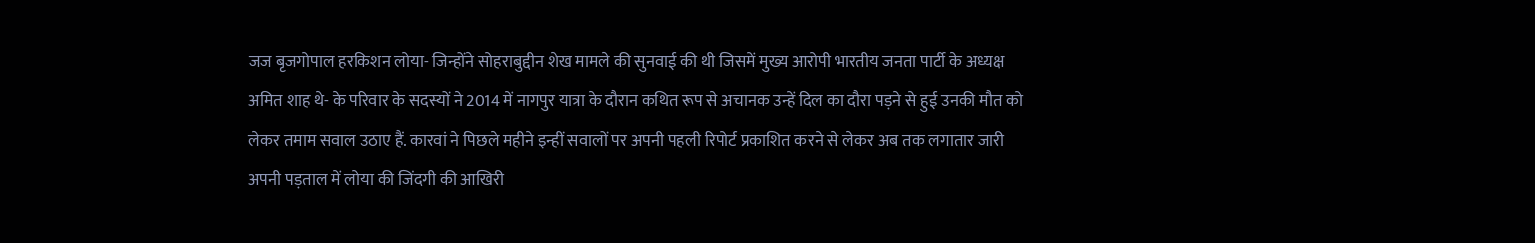जज बृजगोपाल हरकिशन लोया- जिन्होंने सोहराबुद्दीन शेख मामले की सुनवाई की थी जिसमें मुख्य आरोपी भारतीय जनता पार्टी के अध्यक्ष अमित शाह थे- के परिवार के सदस्यों ने 2014 में नागपुर यात्रा के दौरान कथित रूप से अचानक उन्हें दिल का दौरा पड़ने से हुई उनकी मौत को लेकर तमाम सवाल उठाए हैं. कारवां ने पिछले महीने इन्हीं सवालों पर अपनी पहली रिपोर्ट प्रकाशित करने से लेकर अब तक लगातार जारी अपनी पड़ताल में लोया की जिंदगी की आखिरी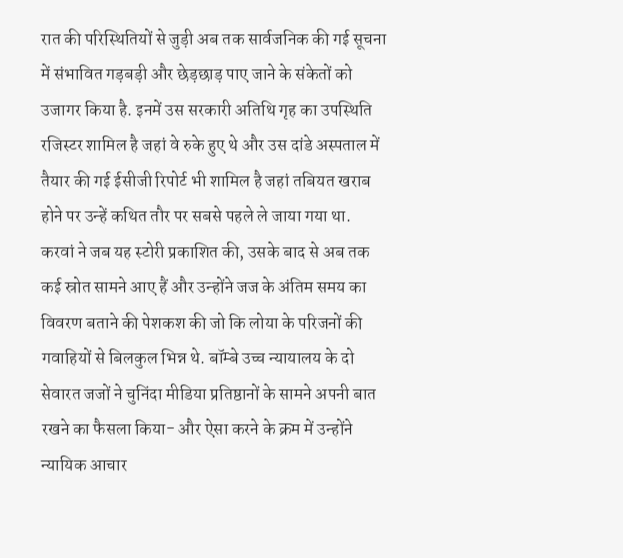रात की परिस्थितियों से जुड़ी अब तक सार्वजनिक की गई सूचना में संभावित गड़बड़ी और छेड़छाड़ पाए जाने के संकेतों को उजागर किया है. इनमें उस सरकारी अतिथि गृह का उपस्थिति रजिस्टर शामिल है जहां वे रुके हुए थे और उस दांडे अस्पताल में तैयार की गई ईसीजी रिपोर्ट भी शामिल है जहां तबियत खराब होने पर उन्हें कथित तौर पर सबसे पहले ले जाया गया था.
करवां ने जब यह स्टोरी प्रकाशित की, उसके बाद से अब तक कई स्रोत सामने आए हैं और उन्होंने जज के अंतिम समय का विवरण बताने की पेशकश की जो कि लोया के परिजनों की गवाहियों से बिलकुल भिन्न थे. बॉम्बे उच्च न्यायालय के दो सेवारत जजों ने चुनिंदा मीडिया प्रतिष्ठानों के सामने अपनी बात रखने का फैसला किया- और ऐसा करने के क्रम में उन्होंने न्यायिक आचार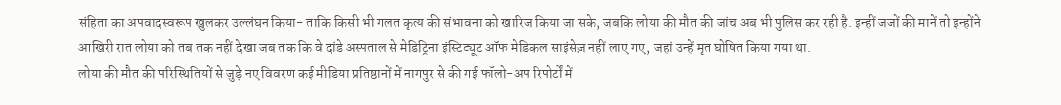संहिता का अपवादस्वरूप खुलकर उल्लंघन किया- ताकि किसी भी गलत कृत्य की संभावना को खारिज किया जा सके, जबकि लोया की मौत की जांच अब भी पुलिस कर रही है. इन्हीं जजों की मानें तो इन्होंने आखिरी रात लोया को तब तक नहीं देखा जब तक कि वे दांडे अस्पताल से मेडिट्रिना इंस्टिट्यूट ऑफ मेडिकल साइंसेज़ नहीं लाए गए, जहां उन्हें मृत घोषित किया गया था.
लोया की मौत की परिस्थितियों से जुड़े नए विवरण कई मीडिया प्रतिष्ठानों में नागपुर से की गई फॉलो-अप रिपोर्टों में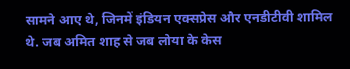सामने आए थे, जिनमें इंडियन एक्सप्रेस और एनडीटीवी शामिल थे. जब अमित शाह से जब लोया के केस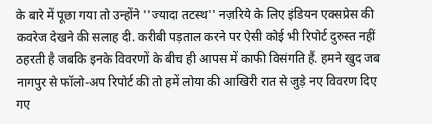के बारे में पूछा गया तो उन्होंने ''ज्यादा तटस्थ'' नज़रिये के लिए इंडियन एक्सप्रेस की कवरेज देखने की सलाह दी. करीबी पड़ताल करने पर ऐसी कोई भी रिपोर्ट दुरुस्त नहीं ठहरती है जबकि इनके विवरणों के बीच ही आपस में काफी विसंगति हैं. हमने खुद जब नागपुर से फॉलो-अप रिपोर्ट की तो हमें लोया की आखिरी रात से जुड़े नए विवरण दिए गए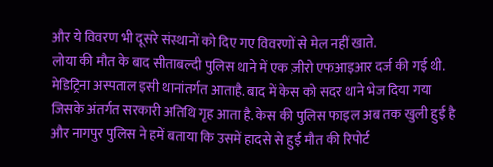और ये विवरण भी दूसरे संस्थानों को दिए गए विवरणों से मेल नहीं खाते.
लोया की मौत के बाद सीताबल्दी पुलिस थाने में एक ज़ीरो एफआइआर दर्ज की गई थी. मेडिट्रिना अस्पताल इसी थानांतर्गत आताहै. बाद में केस को सदर थाने भेज दिया गया जिसके अंतर्गत सरकारी अतिथि गृह आता है. केस की पुलिस फाइल अब तक खुली हुई है और नागपुर पुलिस ने हमें बताया कि उसमें हादसे से हुई मौत की रिपोर्ट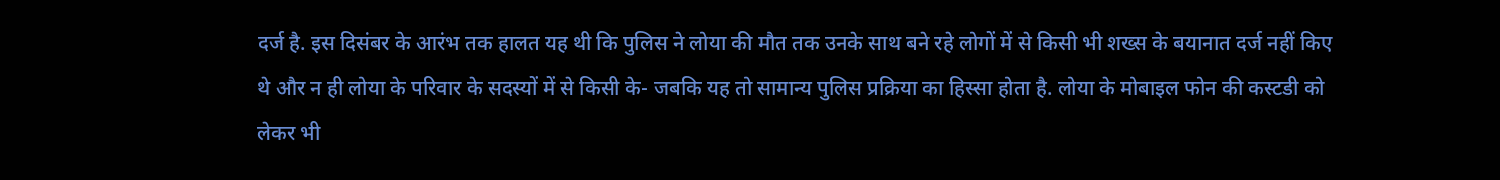दर्ज है. इस दिसंबर के आरंभ तक हालत यह थी कि पुलिस ने लोया की मौत तक उनके साथ बने रहे लोगों में से किसी भी शख्स के बयानात दर्ज नहीं किए थे और न ही लोया के परिवार के सदस्यों में से किसी के- जबकि यह तो सामान्य पुलिस प्रक्रिया का हिस्सा होता है. लोया के मोबाइल फोन की कस्टडी को लेकर भी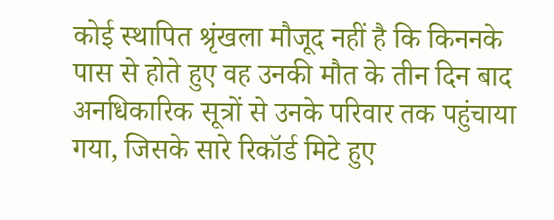कोई स्थापित श्रृंखला मौजूद नहीं है कि किननके पास से होते हुए वह उनकी मौत के तीन दिन बाद अनधिकारिक सूत्रों से उनके परिवार तक पहुंचाया गया, जिसके सारे रिकॉर्ड मिटे हुए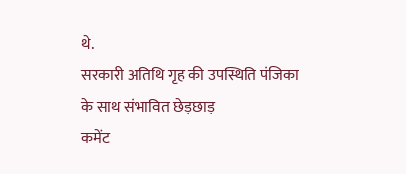थे.
सरकारी अतिथि गृह की उपस्थिति पंजिका के साथ संभावित छेड़छाड़
कमेंट